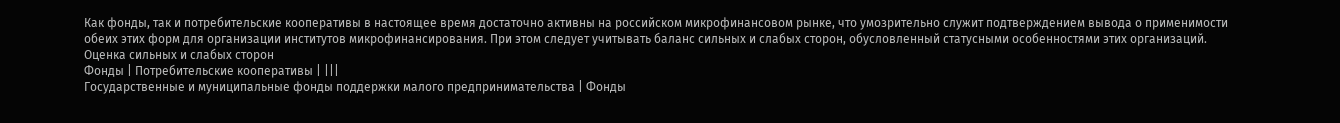Как фонды, так и потребительские кооперативы в настоящее время достаточно активны на российском микрофинансовом рынке, что умозрительно служит подтверждением вывода о применимости обеих этих форм для организации институтов микрофинансирования. При этом следует учитывать баланс сильных и слабых сторон, обусловленный статусными особенностями этих организаций.
Оценка сильных и слабых сторон
Фонды | Потребительские кооперативы | |||
Государственные и муниципальные фонды поддержки малого предпринимательства | Фонды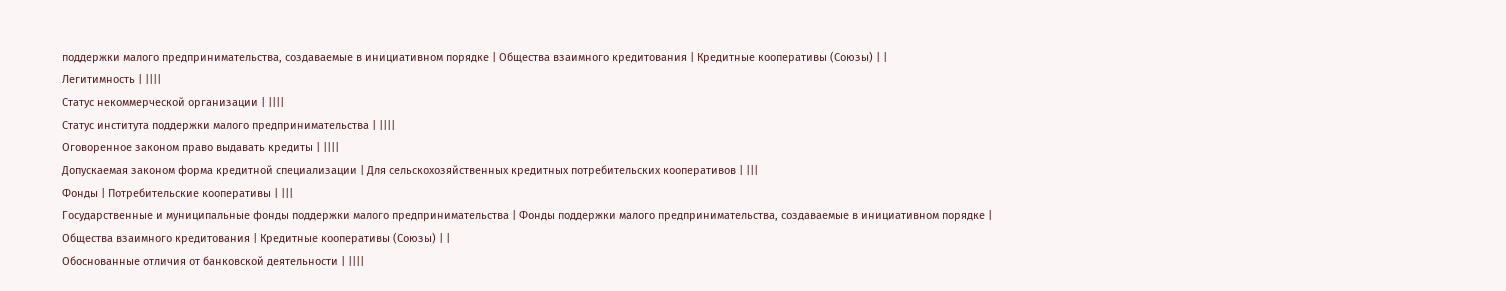поддержки малого предпринимательства, создаваемые в инициативном порядке | Общества взаимного кредитования | Кредитные кооперативы (Союзы) | |
Легитимность | ||||
Статус некоммерческой организации | ||||
Статус института поддержки малого предпринимательства | ||||
Оговоренное законом право выдавать кредиты | ||||
Допускаемая законом форма кредитной специализации | Для сельскохозяйственных кредитных потребительских кооперативов | |||
Фонды | Потребительские кооперативы | |||
Государственные и муниципальные фонды поддержки малого предпринимательства | Фонды поддержки малого предпринимательства, создаваемые в инициативном порядке | Общества взаимного кредитования | Кредитные кооперативы (Союзы) | |
Обоснованные отличия от банковской деятельности | ||||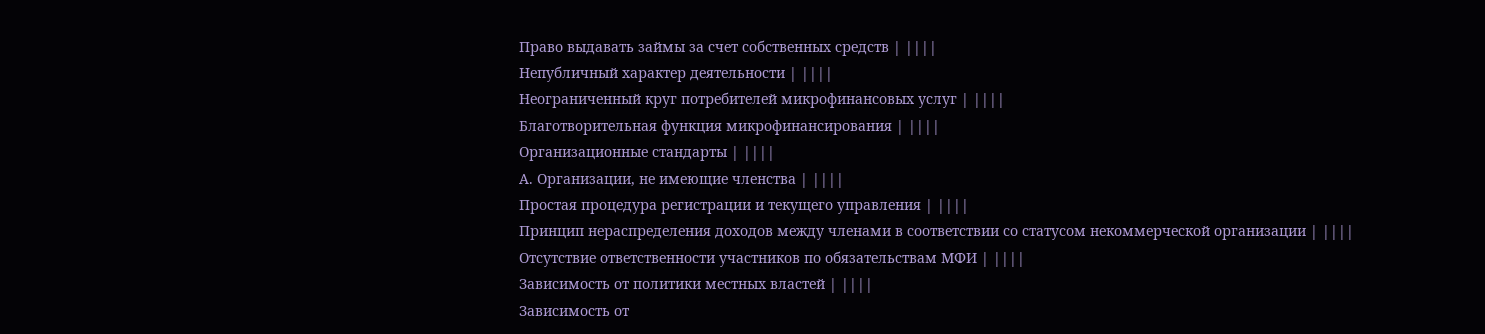Право выдавать займы за счет собственных средств | ||||
Непубличный характер деятельности | ||||
Неограниченный круг потребителей микрофинансовых услуг | ||||
Благотворительная функция микрофинансирования | ||||
Организационные стандарты | ||||
А. Организации, не имеющие членства | ||||
Простая процедура регистрации и текущего управления | ||||
Принцип нераспределения доходов между членами в соответствии со статусом некоммерческой организации | ||||
Отсутствие ответственности участников по обязательствам МФИ | ||||
Зависимость от политики местных властей | ||||
Зависимость от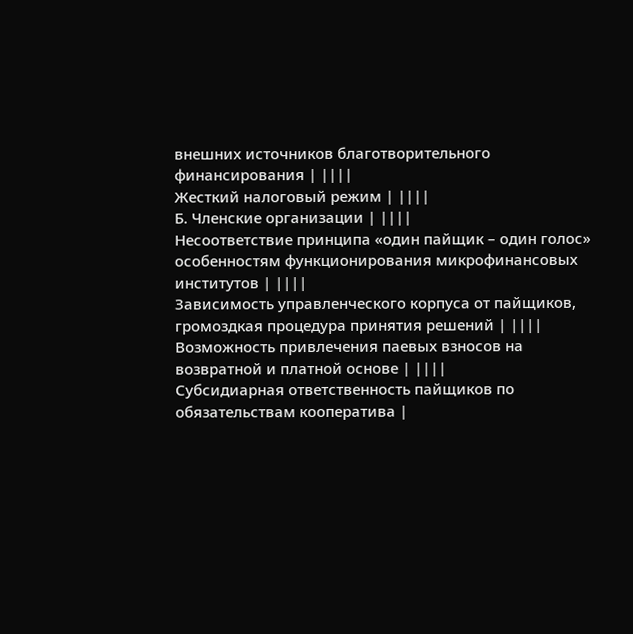внешних источников благотворительного финансирования | ||||
Жесткий налоговый режим | ||||
Б. Членские организации | ||||
Несоответствие принципа «один пайщик – один голос» особенностям функционирования микрофинансовых институтов | ||||
Зависимость управленческого корпуса от пайщиков, громоздкая процедура принятия решений | ||||
Возможность привлечения паевых взносов на возвратной и платной основе | ||||
Субсидиарная ответственность пайщиков по обязательствам кооператива |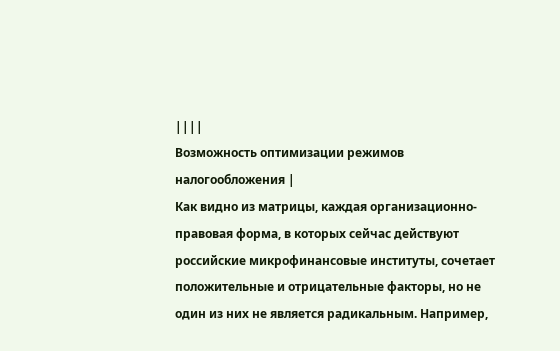||||
Возможность оптимизации режимов налогообложения |
Как видно из матрицы, каждая организационно-правовая форма, в которых сейчас действуют российские микрофинансовые институты, сочетает положительные и отрицательные факторы, но не один из них не является радикальным. Например,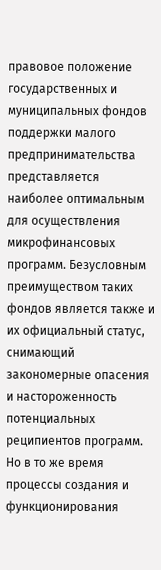правовое положение государственных и муниципальных фондов поддержки малого предпринимательства представляется наиболее оптимальным для осуществления микрофинансовых программ. Безусловным преимуществом таких фондов является также и их официальный статус, снимающий закономерные опасения и настороженность потенциальных реципиентов программ. Но в то же время процессы создания и функционирования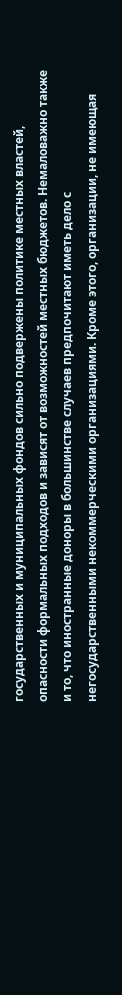государственных и муниципальных фондов сильно подвержены политике местных властей, опасности формальных подходов и зависят от возможностей местных бюджетов. Немаловажно также и то, что иностранные доноры в большинстве случаев предпочитают иметь дело с негосударственными некоммерческими организациями. Кроме этого, организации, не имеющая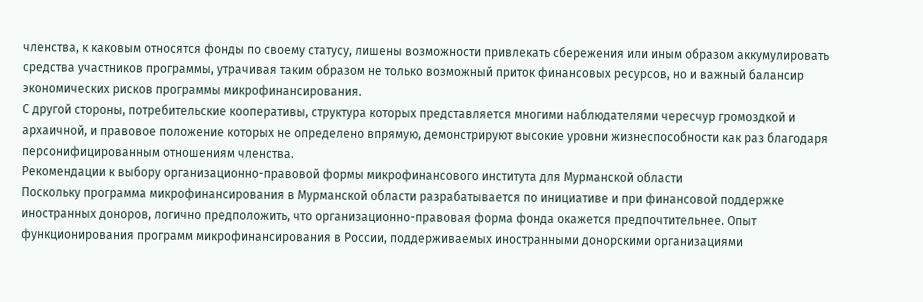членства, к каковым относятся фонды по своему статусу, лишены возможности привлекать сбережения или иным образом аккумулировать средства участников программы, утрачивая таким образом не только возможный приток финансовых ресурсов, но и важный балансир экономических рисков программы микрофинансирования.
С другой стороны, потребительские кооперативы, структура которых представляется многими наблюдателями чересчур громоздкой и архаичной, и правовое положение которых не определено впрямую, демонстрируют высокие уровни жизнеспособности как раз благодаря персонифицированным отношениям членства.
Рекомендации к выбору организационно-правовой формы микрофинансового института для Мурманской области
Поскольку программа микрофинансирования в Мурманской области разрабатывается по инициативе и при финансовой поддержке иностранных доноров, логично предположить, что организационно-правовая форма фонда окажется предпочтительнее. Опыт функционирования программ микрофинансирования в России, поддерживаемых иностранными донорскими организациями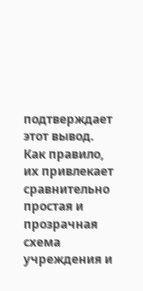подтверждает этот вывод. Как правило, их привлекает сравнительно простая и прозрачная схема учреждения и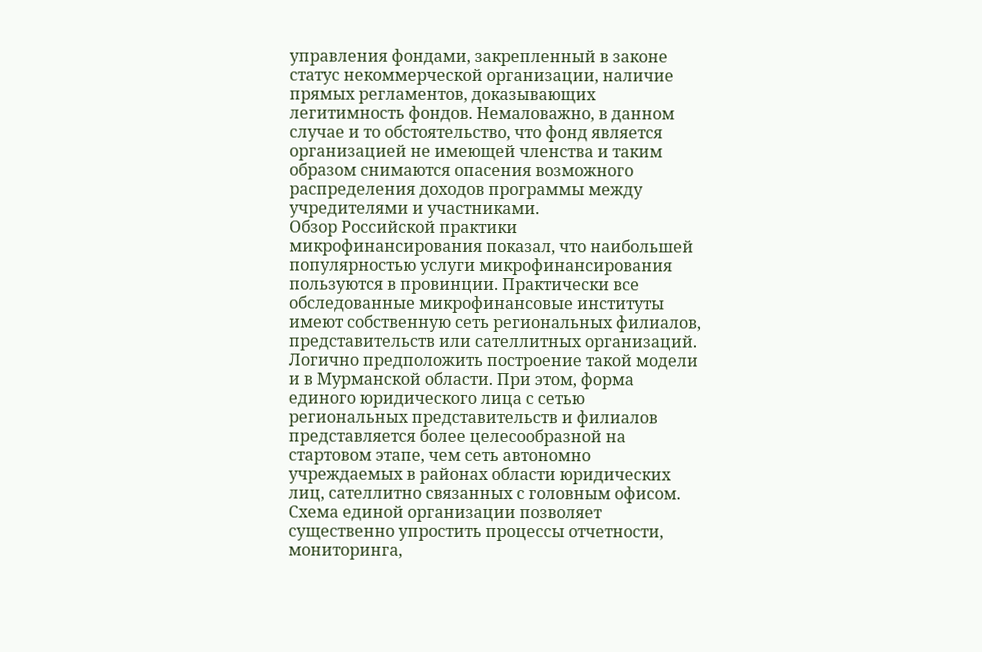управления фондами, закрепленный в законе статус некоммерческой организации, наличие прямых регламентов, доказывающих легитимность фондов. Немаловажно, в данном случае и то обстоятельство, что фонд является организацией не имеющей членства и таким образом снимаются опасения возможного распределения доходов программы между учредителями и участниками.
Обзор Российской практики микрофинансирования показал, что наибольшей популярностью услуги микрофинансирования пользуются в провинции. Практически все обследованные микрофинансовые институты имеют собственную сеть региональных филиалов, представительств или сателлитных организаций. Логично предположить построение такой модели и в Мурманской области. При этом, форма единого юридического лица с сетью региональных представительств и филиалов представляется более целесообразной на стартовом этапе, чем сеть автономно учреждаемых в районах области юридических лиц, сателлитно связанных с головным офисом. Схема единой организации позволяет существенно упростить процессы отчетности, мониторинга,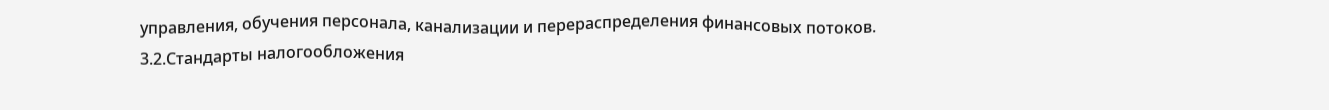управления, обучения персонала, канализации и перераспределения финансовых потоков.
3.2.Стандарты налогообложения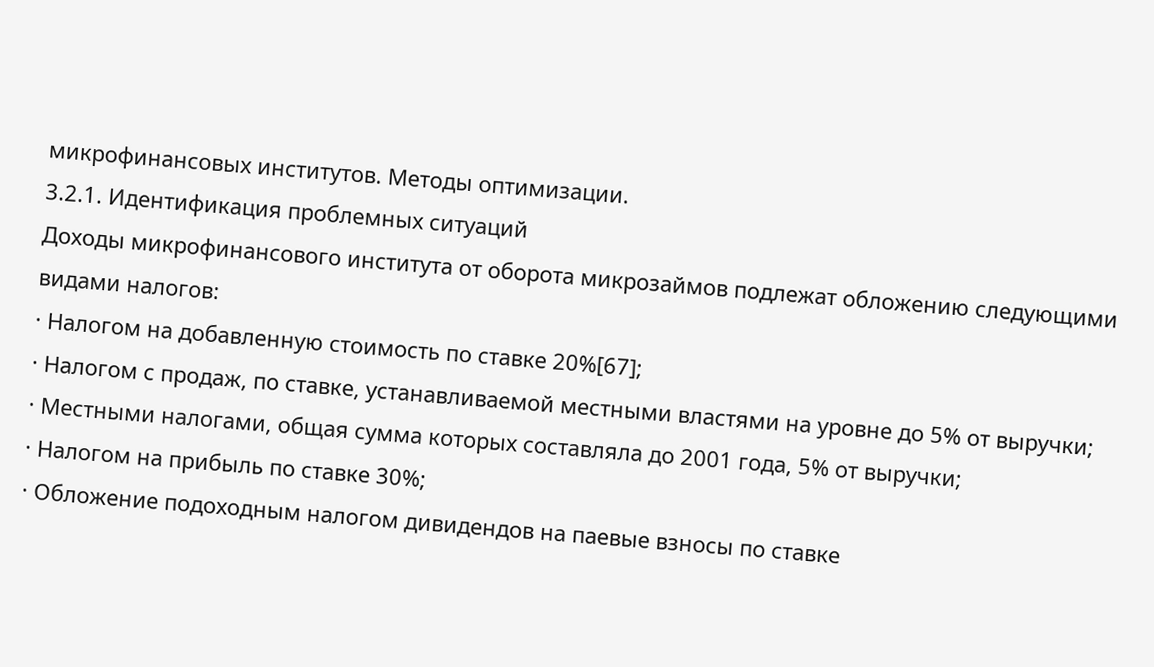микрофинансовых институтов. Методы оптимизации.
3.2.1. Идентификация проблемных ситуаций
Доходы микрофинансового института от оборота микрозаймов подлежат обложению следующими видами налогов:
· Налогом на добавленную стоимость по ставке 20%[67];
· Налогом с продаж, по ставке, устанавливаемой местными властями на уровне до 5% от выручки;
· Местными налогами, общая сумма которых составляла до 2001 года, 5% от выручки;
· Налогом на прибыль по ставке 30%;
· Обложение подоходным налогом дивидендов на паевые взносы по ставке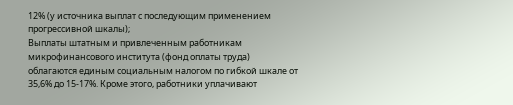12% (у источника выплат с последующим применением прогрессивной шкалы);
Выплаты штатным и привлеченным работникам микрофинансового института (фонд оплаты труда) облагаются единым социальным налогом по гибкой шкале от 35,6% до 15-17%. Кроме этого, работники уплачивают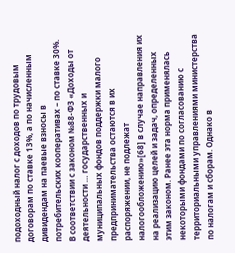подоходный налог с доходов по трудовым договорам по ставке 13%, а по начисленным дивидендам на паевые взносы в потребительских кооперативах – по ставке 30%.
В соответствии с законом №88-ФЗ «Доходы от деятельности … государственных и муниципальных фондов поддержки малого предпринимательства остаются в их распоряжении, не подлежат налогообложению»[68] в случае направления их на реализацию целей и задач, определенных этим законом. Ранее эта норма применялась некоторыми фондами по согласованию с территориальными управлениями министерства по налогам и сборам. Однако в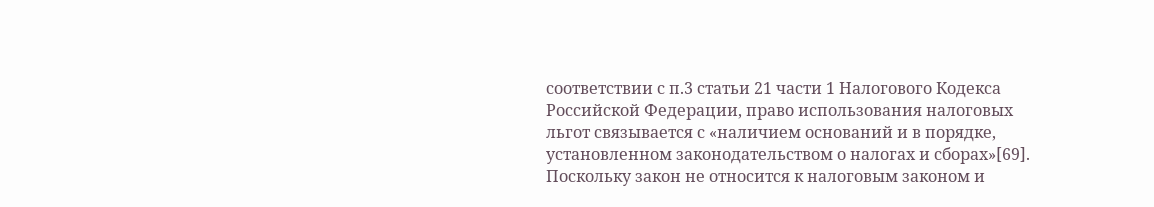соответствии с п.3 статьи 21 части 1 Налогового Кодекса Российской Федерации, право использования налоговых льгот связывается с «наличием оснований и в порядке, установленном законодательством о налогах и сборах»[69]. Поскольку закон не относится к налоговым законом и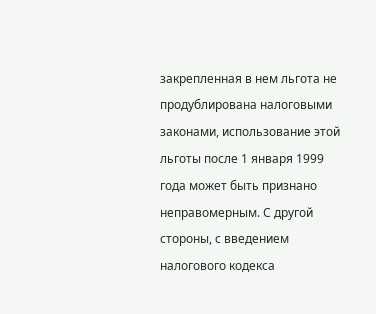закрепленная в нем льгота не продублирована налоговыми законами, использование этой льготы после 1 января 1999 года может быть признано неправомерным. С другой стороны, с введением налогового кодекса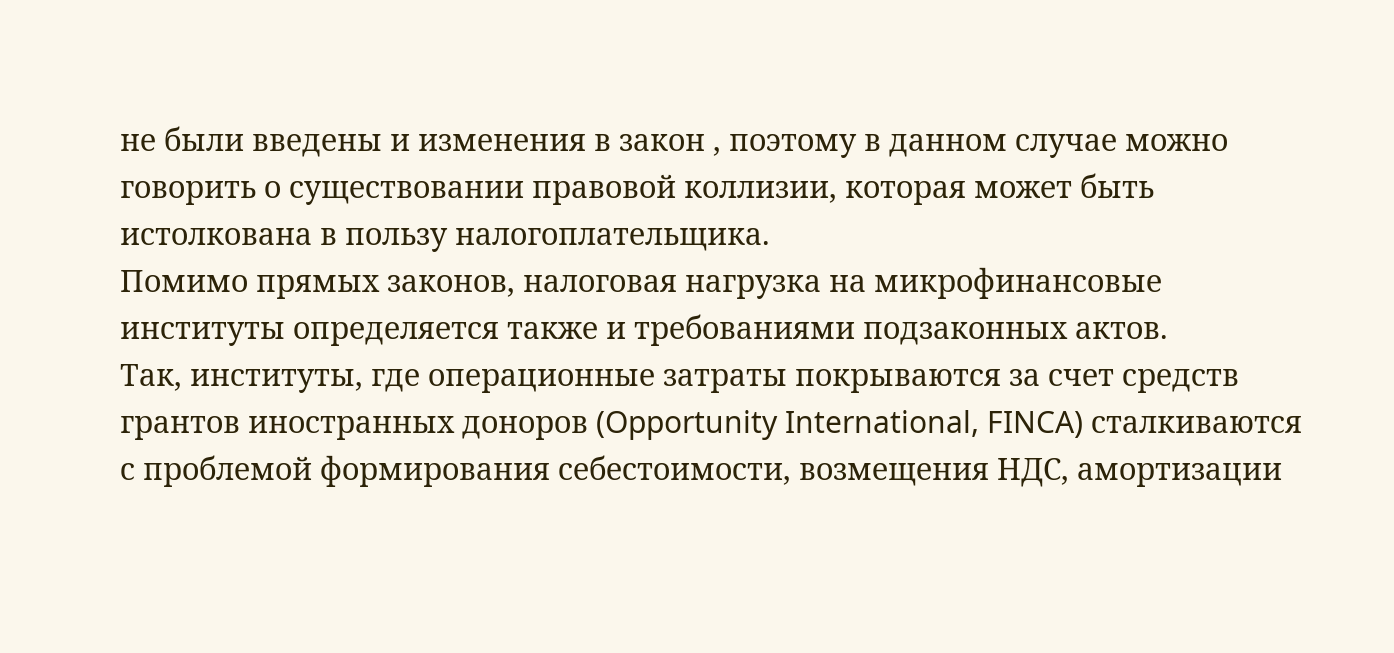не были введены и изменения в закон , поэтому в данном случае можно говорить о существовании правовой коллизии, которая может быть истолкована в пользу налогоплательщика.
Помимо прямых законов, налоговая нагрузка на микрофинансовые институты определяется также и требованиями подзаконных актов.
Так, институты, где операционные затраты покрываются за счет средств грантов иностранных доноров (Opportunity International, FINCA) сталкиваются с проблемой формирования себестоимости, возмещения НДС, амортизации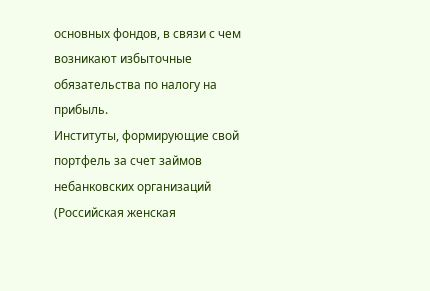основных фондов, в связи с чем возникают избыточные обязательства по налогу на прибыль.
Институты, формирующие свой портфель за счет займов небанковских организаций (Российская женская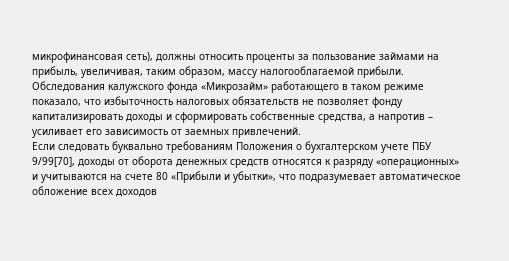микрофинансовая сеть), должны относить проценты за пользование займами на прибыль, увеличивая, таким образом, массу налогооблагаемой прибыли. Обследования калужского фонда «Микрозайм» работающего в таком режиме показало, что избыточность налоговых обязательств не позволяет фонду капитализировать доходы и сформировать собственные средства, а напротив – усиливает его зависимость от заемных привлечений.
Если следовать буквально требованиям Положения о бухгалтерском учете ПБУ 9/99[70], доходы от оборота денежных средств относятся к разряду «операционных» и учитываются на счете 80 «Прибыли и убытки», что подразумевает автоматическое обложение всех доходов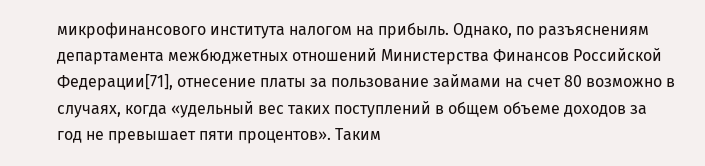микрофинансового института налогом на прибыль. Однако, по разъяснениям департамента межбюджетных отношений Министерства Финансов Российской Федерации[71], отнесение платы за пользование займами на счет 80 возможно в случаях, когда «удельный вес таких поступлений в общем объеме доходов за год не превышает пяти процентов». Таким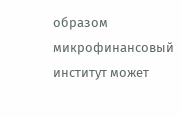образом микрофинансовый институт может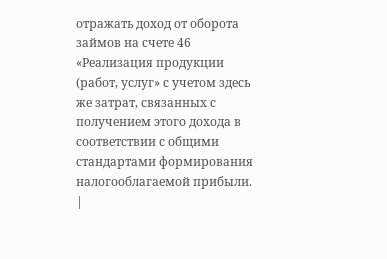отражать доход от оборота займов на счете 46 «Реализация продукции (работ, услуг» с учетом здесь же затрат, связанных с получением этого дохода в соответствии с общими стандартами формирования налогооблагаемой прибыли.
|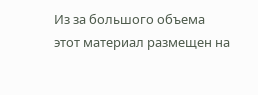Из за большого объема этот материал размещен на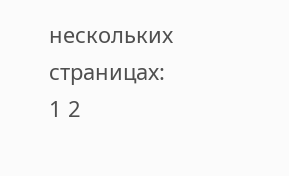нескольких страницах:
1 2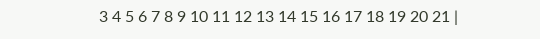3 4 5 6 7 8 9 10 11 12 13 14 15 16 17 18 19 20 21 |